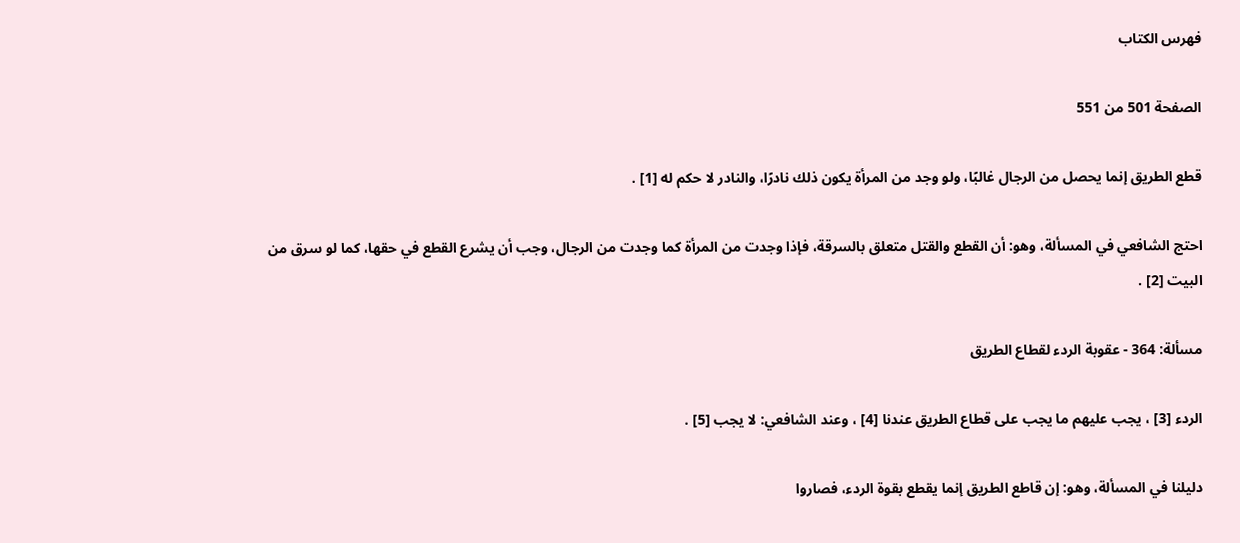فهرس الكتاب

الصفحة 501 من 551

قطع الطريق إنما يحصل من الرجال غالبًا، ولو وجد من المرأة يكون ذلك نادرًا، والنادر لا حكم له [1] .

احتج الشافعي في المسألة، وهو: أن القطع والقتل متعلق بالسرقة، فإذا وجدت من المرأة كما وجدت من الرجال، وجب أن يشرع القطع في حقها، كما لو سرق من البيت [2] .

مسألة: 364 - عقوبة الردء لقطاع الطريق

الردء [3] ، يجب عليهم ما يجب على قطاع الطريق عندنا [4] ، وعند الشافعي: لا يجب [5] .

دليلنا في المسألة، وهو: إن قاطع الطريق إنما يقطع بقوة الردء، فصاروا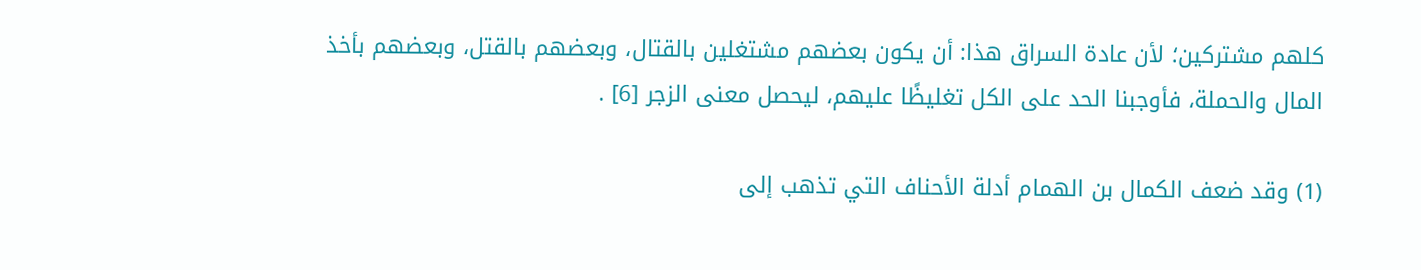كلهم مشتركين؛ لأن عادة السراق هذا: أن يكون بعضهم مشتغلين بالقتال، وبعضهم بالقتل، وبعضهم بأخذ المال والحملة، فأوجبنا الحد على الكل تغليظًا عليهم، ليحصل معنى الزجر [6] .

(1) وقد ضعف الكمال بن الهمام أدلة الأحناف التي تذهب إلى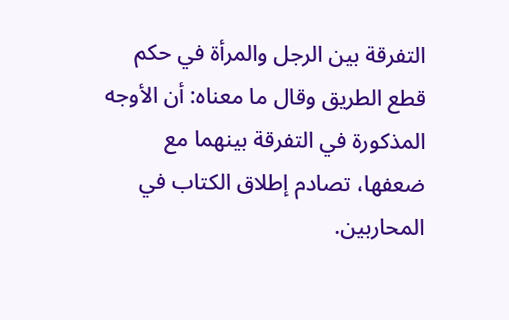التفرقة بين الرجل والمرأة في حكم قطع الطريق وقال ما معناه: أن الأوجه المذكورة في التفرقة بينهما مع ضعفها، تصادم إطلاق الكتاب في المحاربين.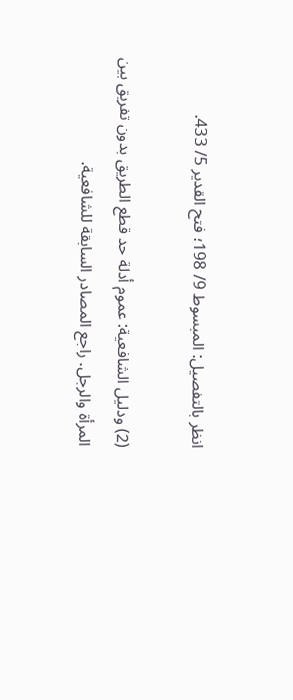انظر بالتفصيل: المبسوط 9/ 198؛ فتح القدير 5/ 433.

(2) ودليل الشافعية: عموم أدلة حد قطع الطريق بدون تفريق بين المرأة والرجل. راجع المصادر السابقة للشافعية.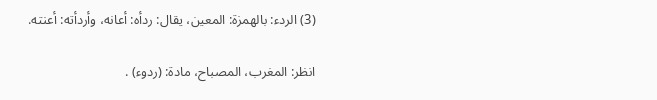(3) الردء: بالهمزة: المعين، يقال: ردأه: أعانه، وأردأته: أعنته.

انظر: المغرب، المصباح، مادة: (ردوء) .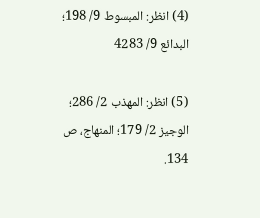(4) انظر: المبسوط 9/ 198؛ البدائع 9/ 4283

(5) انظر: المهذب 2/ 286؛ الوجيز 2/ 179؛ المنهاج، ص 134.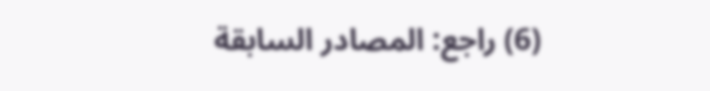(6) راجع: المصادر السابقة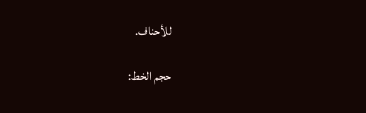للأحناف.

حجم الخط: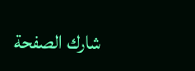شارك الصفحة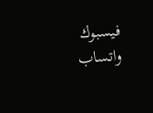فيسبوك واتساب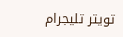تويتر تليجرام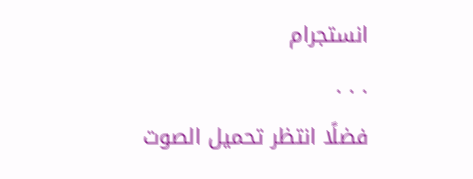انستجرام
. . .
فضلًا انتظر تحميل الصوت